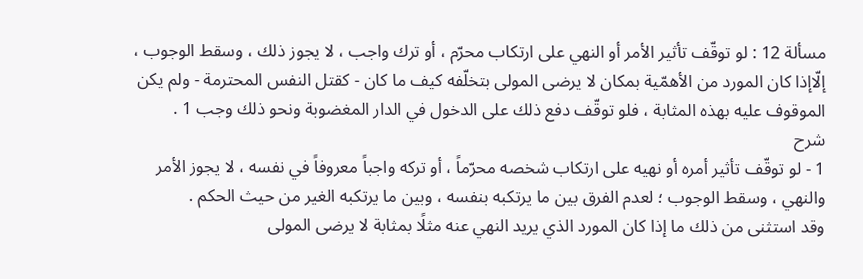مسألة 12 : لو توقّف تأثير الأمر أو النهي على ارتكاب محرّم ، أو ترك واجب ، لا يجوز ذلك ، وسقط الوجوب ، إلّاإذا كان المورد من الأهمّية بمكان لا يرضى المولى بتخلّفه كيف ما كان - كقتل النفس المحترمة - ولم يكن الموقوف عليه بهذه المثابة ، فلو توقّف دفع ذلك على الدخول في الدار المغضوبة ونحو ذلك وجب 1 .
شرح
1 - لو توقّف تأثير أمره أو نهيه على ارتكاب شخصه محرّماً ، أو تركه واجباً معروفاً في نفسه ، لا يجوز الأمر والنهي ، وسقط الوجوب ؛ لعدم الفرق بين ما يرتكبه بنفسه ، وبين ما يرتكبه الغير من حيث الحكم .
وقد استثنى من ذلك ما إذا كان المورد الذي يريد النهي عنه مثلًا بمثابة لا يرضى المولى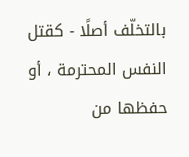بالتخلّف أصلًا - كقتل النفس المحترمة ، أو حفظها من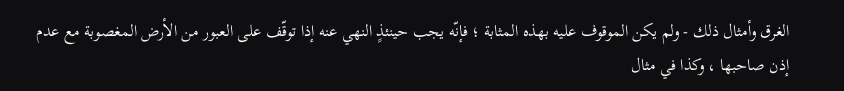الغرق وأمثال ذلك - ولم يكن الموقوف عليه بهذه المثابة ؛ فإنّه يجب حينئذٍ النهي عنه إذا توقّف على العبور من الأرض المغصوبة مع عدم إذن صاحبها ، وكذا في مثال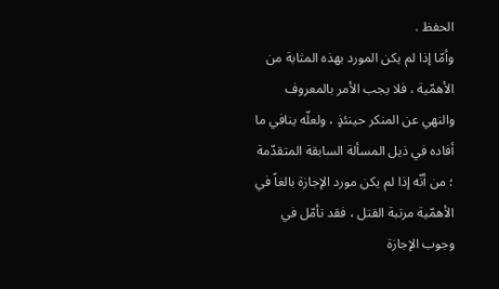الحفظ .
وأمّا إذا لم يكن المورد بهذه المثابة من الأهمّية ، فلا يجب الأمر بالمعروف والنهي عن المنكر حينئذٍ ، ولعلّه ينافي ما أفاده في ذيل المسألة السابقة المتقدّمة ؛ من أنّه إذا لم يكن مورد الإجازة بالغاً في الأهمّية مرتبة القتل ، فقد تأمّل في وجوب الإجازة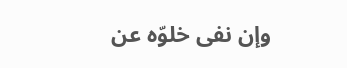وإن نفى خلوّه عن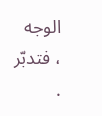الوجه ، فتدبّر .